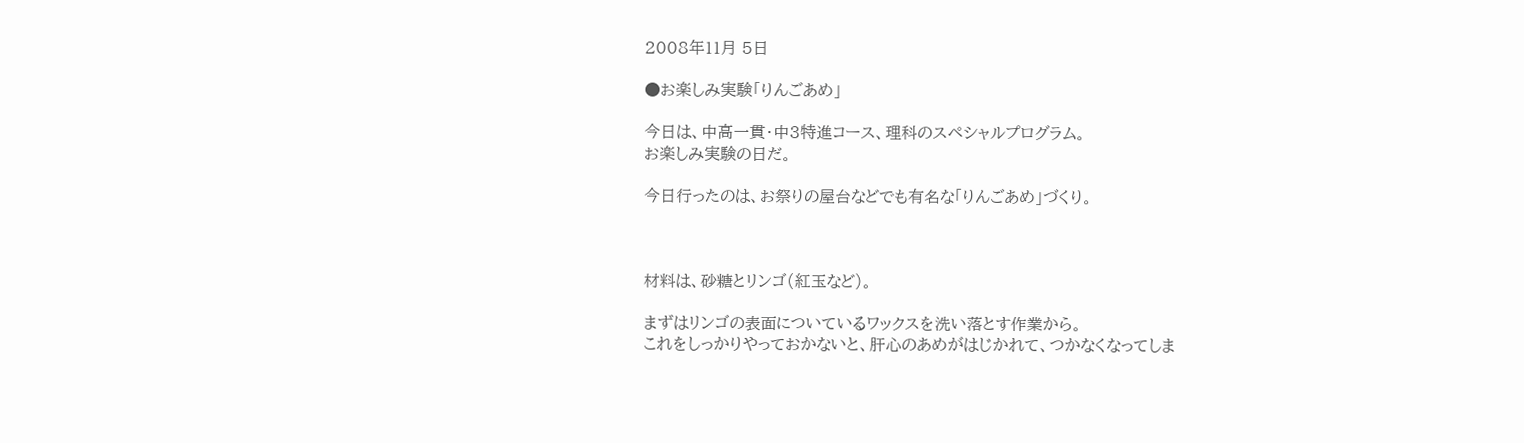2008年11月 5日

●お楽しみ実験「りんごあめ」

今日は、中高一貫・中3特進コース、理科のスペシャルプログラム。
お楽しみ実験の日だ。

今日行ったのは、お祭りの屋台などでも有名な「りんごあめ」づくり。



材料は、砂糖とリンゴ(紅玉など)。

まずはリンゴの表面についているワックスを洗い落とす作業から。
これをしっかりやっておかないと、肝心のあめがはじかれて、つかなくなってしま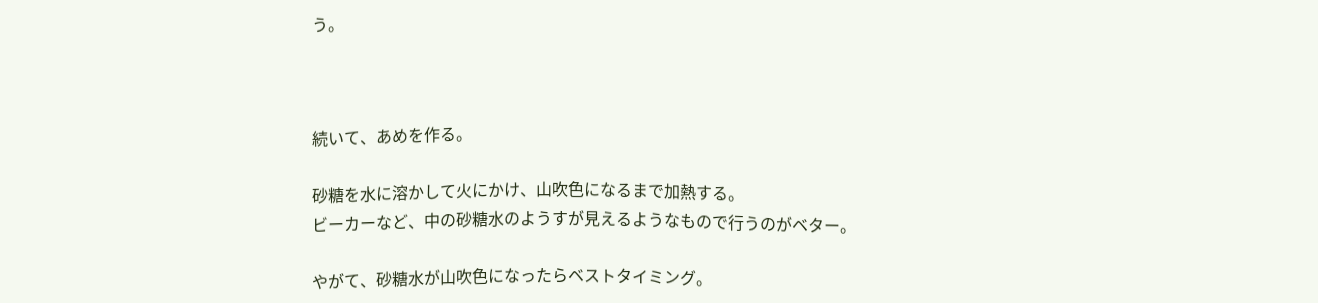う。



続いて、あめを作る。

砂糖を水に溶かして火にかけ、山吹色になるまで加熱する。
ビーカーなど、中の砂糖水のようすが見えるようなもので行うのがベター。

やがて、砂糖水が山吹色になったらベストタイミング。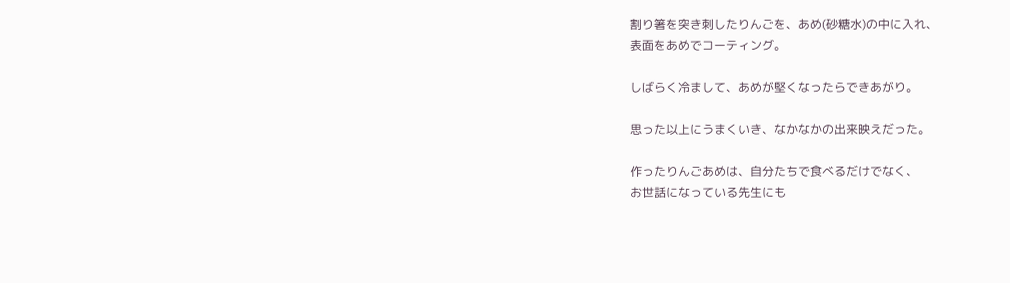割り箸を突き刺したりんごを、あめ(砂糖水)の中に入れ、
表面をあめでコーティング。

しばらく冷まして、あめが堅くなったらできあがり。

思った以上にうまくいき、なかなかの出来映えだった。

作ったりんごあめは、自分たちで食べるだけでなく、
お世話になっている先生にも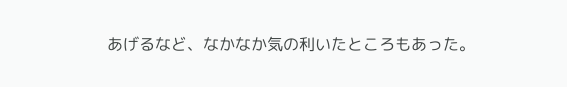あげるなど、なかなか気の利いたところもあった。